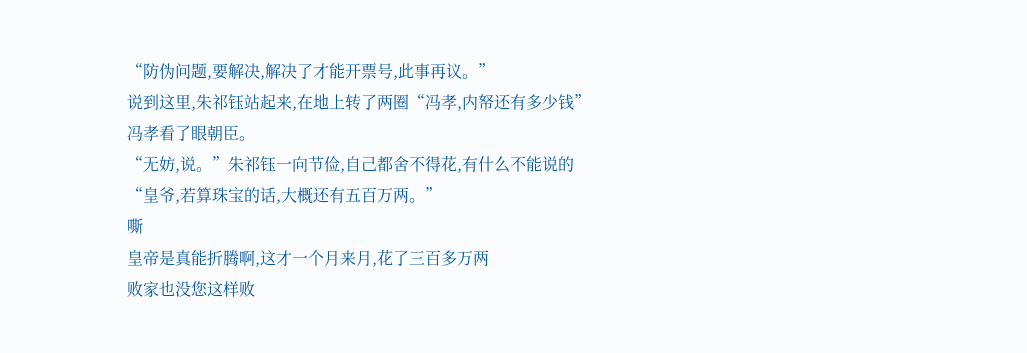“防伪问题,要解决,解决了才能开票号,此事再议。”
说到这里,朱祁钰站起来,在地上转了两圈“冯孝,内帑还有多少钱”
冯孝看了眼朝臣。
“无妨,说。”朱祁钰一向节俭,自己都舍不得花,有什么不能说的
“皇爷,若算珠宝的话,大概还有五百万两。”
嘶
皇帝是真能折腾啊,这才一个月来月,花了三百多万两
败家也没您这样败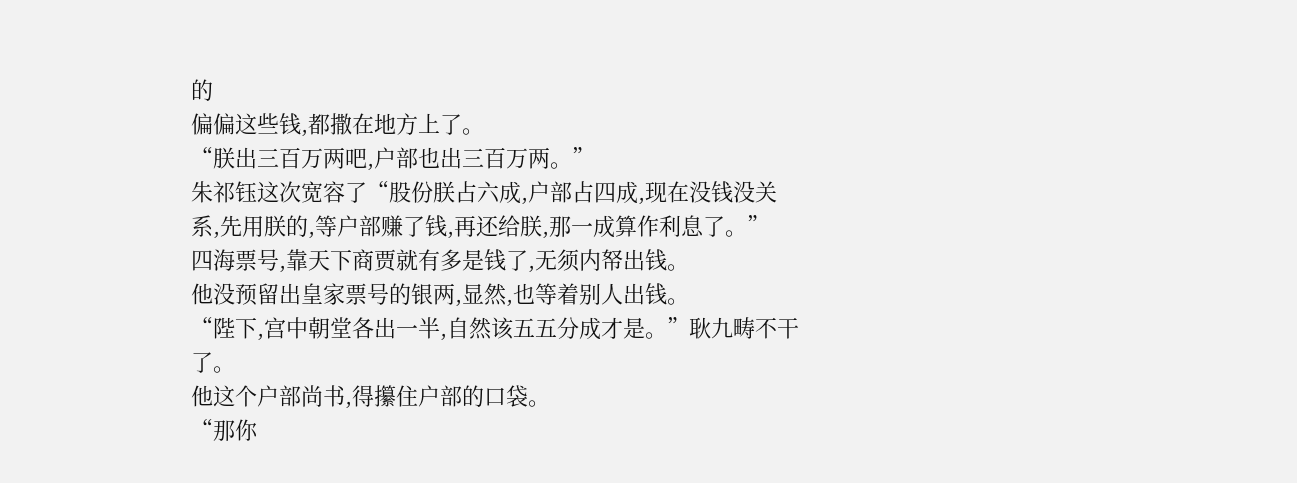的
偏偏这些钱,都撒在地方上了。
“朕出三百万两吧,户部也出三百万两。”
朱祁钰这次宽容了“股份朕占六成,户部占四成,现在没钱没关系,先用朕的,等户部赚了钱,再还给朕,那一成算作利息了。”
四海票号,靠天下商贾就有多是钱了,无须内帑出钱。
他没预留出皇家票号的银两,显然,也等着别人出钱。
“陛下,宫中朝堂各出一半,自然该五五分成才是。”耿九畴不干了。
他这个户部尚书,得攥住户部的口袋。
“那你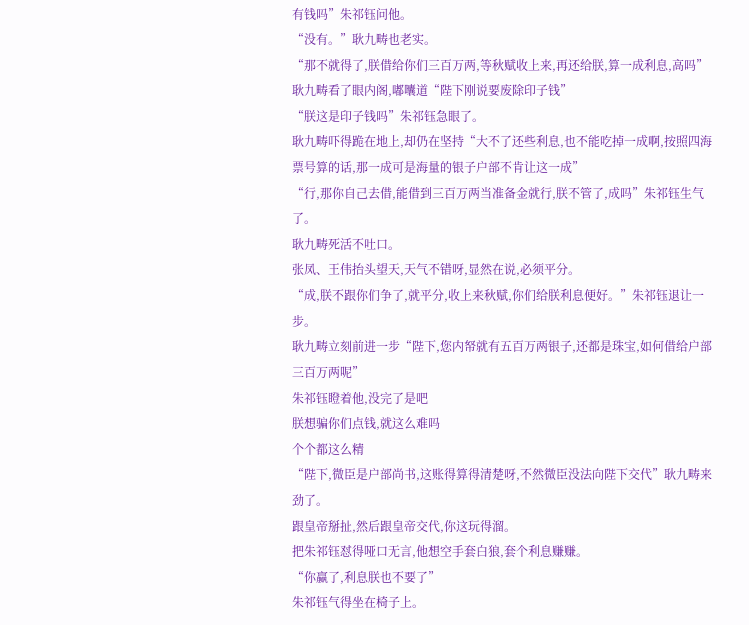有钱吗”朱祁钰问他。
“没有。”耿九畴也老实。
“那不就得了,朕借给你们三百万两,等秋赋收上来,再还给朕,算一成利息,高吗”
耿九畴看了眼内阁,嘟囔道“陛下刚说要废除印子钱”
“朕这是印子钱吗”朱祁钰急眼了。
耿九畴吓得跪在地上,却仍在坚持“大不了还些利息,也不能吃掉一成啊,按照四海票号算的话,那一成可是海量的银子户部不肯让这一成”
“行,那你自己去借,能借到三百万两当准备金就行,朕不管了,成吗”朱祁钰生气了。
耿九畴死活不吐口。
张凤、王伟抬头望天,天气不错呀,显然在说,必须平分。
“成,朕不跟你们争了,就平分,收上来秋赋,你们给朕利息便好。”朱祁钰退让一步。
耿九畴立刻前进一步“陛下,您内帑就有五百万两银子,还都是珠宝,如何借给户部三百万两呢”
朱祁钰瞪着他,没完了是吧
朕想骗你们点钱,就这么难吗
个个都这么精
“陛下,微臣是户部尚书,这账得算得清楚呀,不然微臣没法向陛下交代”耿九畴来劲了。
跟皇帝掰扯,然后跟皇帝交代,你这玩得溜。
把朱祁钰怼得哑口无言,他想空手套白狼,套个利息赚赚。
“你赢了,利息朕也不要了”
朱祁钰气得坐在椅子上。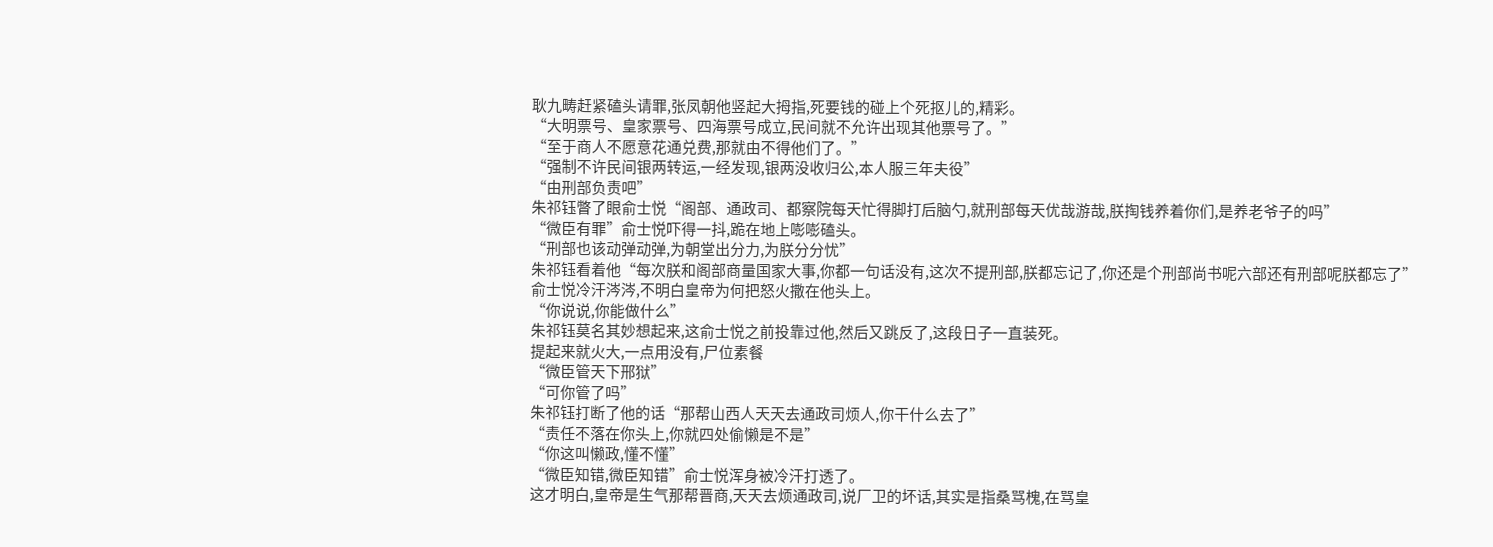耿九畴赶紧磕头请罪,张凤朝他竖起大拇指,死要钱的碰上个死抠儿的,精彩。
“大明票号、皇家票号、四海票号成立,民间就不允许出现其他票号了。”
“至于商人不愿意花通兑费,那就由不得他们了。”
“强制不许民间银两转运,一经发现,银两没收归公,本人服三年夫役”
“由刑部负责吧”
朱祁钰瞥了眼俞士悦“阁部、通政司、都察院每天忙得脚打后脑勺,就刑部每天优哉游哉,朕掏钱养着你们,是养老爷子的吗”
“微臣有罪”俞士悦吓得一抖,跪在地上嘭嘭磕头。
“刑部也该动弹动弹,为朝堂出分力,为朕分分忧”
朱祁钰看着他“每次朕和阁部商量国家大事,你都一句话没有,这次不提刑部,朕都忘记了,你还是个刑部尚书呢六部还有刑部呢朕都忘了”
俞士悦冷汗涔涔,不明白皇帝为何把怒火撒在他头上。
“你说说,你能做什么”
朱祁钰莫名其妙想起来,这俞士悦之前投靠过他,然后又跳反了,这段日子一直装死。
提起来就火大,一点用没有,尸位素餐
“微臣管天下邢狱”
“可你管了吗”
朱祁钰打断了他的话“那帮山西人天天去通政司烦人,你干什么去了”
“责任不落在你头上,你就四处偷懒是不是”
“你这叫懒政,懂不懂”
“微臣知错,微臣知错”俞士悦浑身被冷汗打透了。
这才明白,皇帝是生气那帮晋商,天天去烦通政司,说厂卫的坏话,其实是指桑骂槐,在骂皇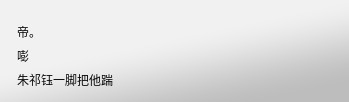帝。
嘭
朱祁钰一脚把他踹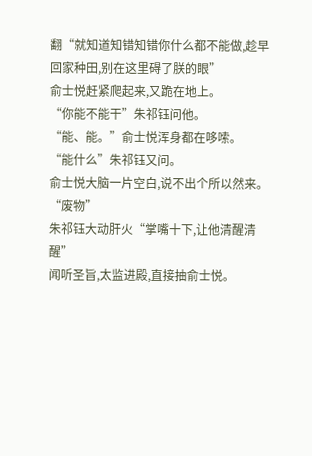翻“就知道知错知错你什么都不能做,趁早回家种田,别在这里碍了朕的眼”
俞士悦赶紧爬起来,又跪在地上。
“你能不能干”朱祁钰问他。
“能、能。”俞士悦浑身都在哆嗦。
“能什么”朱祁钰又问。
俞士悦大脑一片空白,说不出个所以然来。
“废物”
朱祁钰大动肝火“掌嘴十下,让他清醒清醒”
闻听圣旨,太监进殿,直接抽俞士悦。